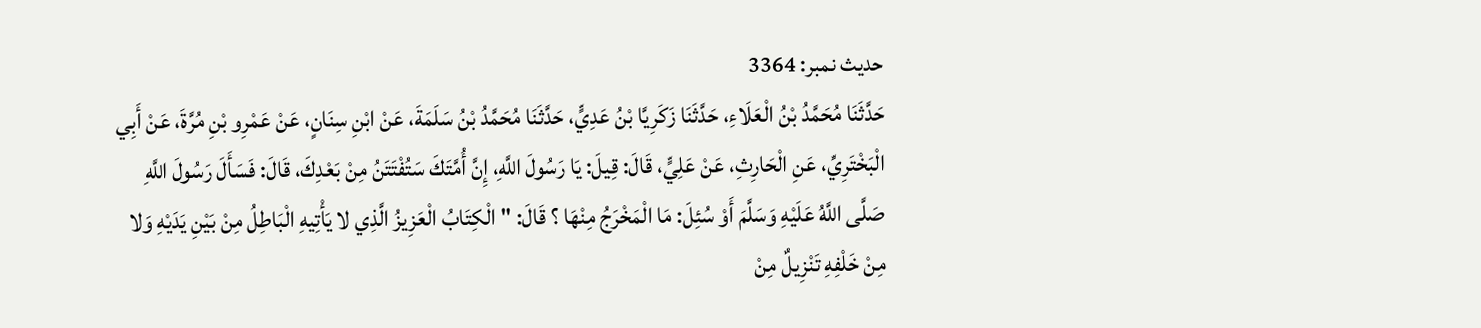حدیث نمبر: 3364
حَدَّثَنَا مُحَمَّدُ بْنُ الْعَلَاءِ، حَدَّثَنَا زَكَرِيَّا بْنُ عَدِيٍّ، حَدَّثَنَا مُحَمَّدُ بْنُ سَلَمَةَ، عَنْ ابْنِ سِنَانٍ، عَنْ عَمْرِو بْنِ مُرَّةَ، عَنْ أَبِي الْبَخْتَرِيِّ، عَنِ الْحَارِثِ، عَنْ عَلِيٍّ، قَالَ: قِيلَ: يَا رَسُولَ اللَّهِ، إِنَّ أُمَّتَكَ سَتُفْتَتَنُ مِنْ بَعْدِكَ، قَالَ: فَسَأَلَ رَسُولَ اللَّهِ صَلَّى اللَّهُ عَلَيْهِ وَسَلَّمَ أَوْ سُئِلَ: مَا الْمَخْرَجُ مِنْهَا ؟ قَالَ: "الْكِتَابُ الْعَزِيزُ الَّذِي لا يَأْتِيهِ الْبَاطِلُ مِنْ بَيْنِ يَدَيْهِ وَلا مِنْ خَلْفِهِ تَنْزِيلٌ مِنْ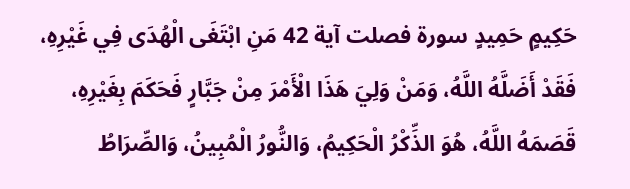حَكِيمٍ حَمِيدٍ سورة فصلت آية 42 مَنِ ابْتَغَى الْهُدَى فِي غَيْرِهِ، فَقَدْ أَضَلَّهُ اللَّهُ، وَمَنْ وَلِيَ هَذَا الْأَمْرَ مِنْ جَبَّارٍ فَحَكَمَ بِغَيْرِهِ، قَصَمَهُ اللَّهُ، هُوَ الذِّكْرُ الْحَكِيمُ، وَالنُّورُ الْمُبِينُ، وَالصِّرَاطُ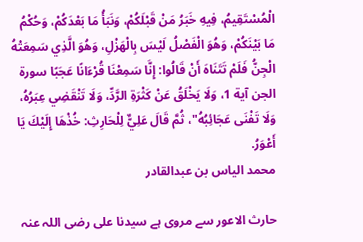الْمُسْتَقِيمُ، فِيهِ خَبَرُ مَنْ قَبْلَكُمْ، وَنَبَأُ مَا بَعْدَكُمْ، وَحُكْمُ مَا بَيْنَكُمْ، وَهُوَ الْفَصْلُ لَيْسَ بِالْهَزْلِ، وَهُوَ الَّذِي سَمِعَتْهُ الْجِنُّ فَلَمْ تَتَنَاهَ أَنْ قَالُوا: إِنَّا سَمِعْنَا قُرْءَانًا عَجَبًا سورة الجن آية 1، وَلَا يَخْلَقُ عَنْ كَثْرَةِ الرَّدِّ، وَلَا تَنْقَضِي عِبَرُهُ، وَلَا تَفْنَى عَجَائِبُهُ"، ثُمَّ قَالَ عَلِيٌّ لِلْحَارِثِ: خُذْهَا إِلَيْكَ يَا أَعْوَرُ.
محمد الیاس بن عبدالقادر

حارث الاعور سے مروی ہے سیدنا علی رضی اللہ عنہ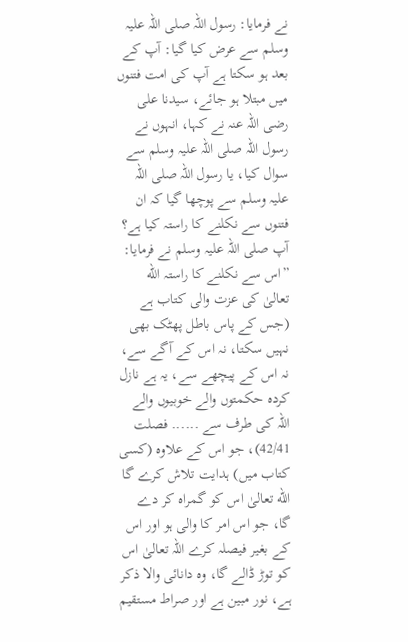نے فرمایا: رسول اللہ صلی اللہ علیہ وسلم سے عرض کیا گیا: آپ کے بعد ہو سکتا ہے آپ کی امت فتنوں میں مبتلا ہو جائے، سیدنا علی رضی اللہ عنہ نے کہا، انہوں نے رسول اللہ صلی اللہ علیہ وسلم سے سوال کیا، یا رسول اللہ صلی اللہ علیہ وسلم سے پوچھا گیا کہ ان فتنوں سے نکلنے کا راستہ کیا ہے؟ آپ صلی اللہ علیہ وسلم نے فرمایا: ”اس سے نکلنے کا راستہ الله تعالیٰ کی عزت والی کتاب ہے (جس کے پاس باطل پھٹک بھی نہیں سکتا، نہ اس کے آگے سے، نہ اس کے پیچھے سے، یہ ہے نازل کردہ حکمتوں والے خوبیوں والے اللہ کی طرف سے ...... فصلت 42/41)، جو اس کے علاوہ (کسی کتاب میں) ہدایت تلاش کرے گا الله تعالیٰ اس کو گمراہ کر دے گا، جو اس امر کا والی ہو اور اس کے بغیر فیصلہ کرے اللہ تعالیٰ اس کو توڑ ڈالے گا، وہ دانائی والا ذکر ہے، نور مبین ہے اور صراط مستقیم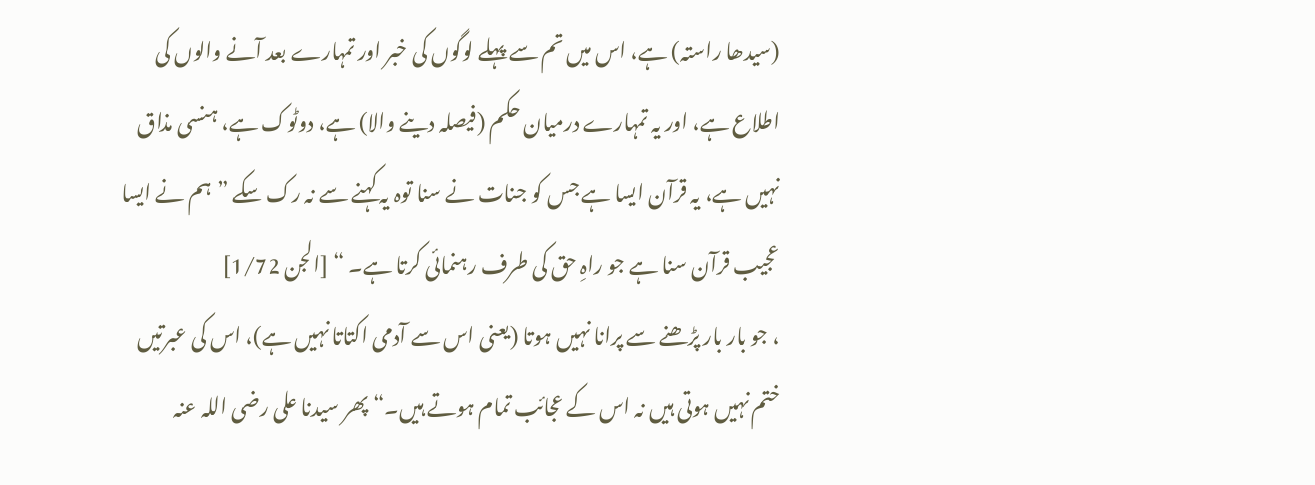(سیدھا راستہ) ہے، اس میں تم سے پہلے لوگوں کی خبر اور تمہارے بعد آنے والوں کی اطلاع ہے، اور یہ تمہارے درمیان حکم (فیصلہ دینے والا) ہے، دوٹوک ہے، ہنسی مذاق نہیں ہے، یہ قرآن ایسا ہے جس کو جنات نے سنا توہ یہ کہنے سے نہ رک سکے ”ہم نے ایسا عجیب قرآن سنا ہے جو راہِ حق کی طرف رہنمائی کرتا ہے۔ “ [الجن 1/72]
، جو بار بار پڑھنے سے پرانا نہیں ہوتا (یعنی اس سے آدمی اکتاتا نہیں ہے)، اس کی عبرتیں ختم نہیں ہوتی ہیں نہ اس کے عجائب تمام ہوتے ہیں۔“ پھر سیدنا علی رضی اللہ عنہ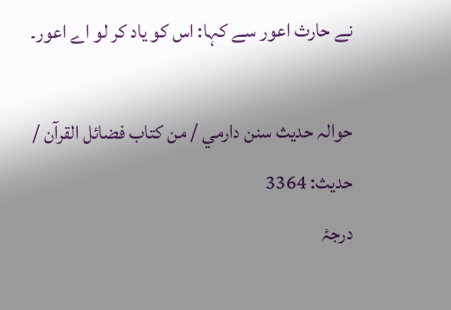نے حارث اعور سے کہا: اس کو یاد کر لو اے اعور۔

حوالہ حدیث سنن دارمي / من كتاب فضائل القرآن / حدیث: 3364
درجۂ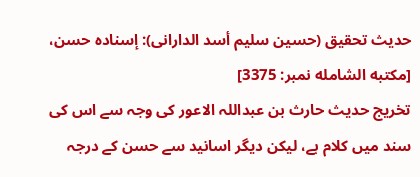حدیث تحقیق (حسین سلیم أسد الدارانی): إسناده حسن، [مكتبه الشامله نمبر: 3375]
تخریج حدیث حارث بن عبداللہ الاعور کی وجہ سے اس کی سند میں کلام ہے، لیکن دیگر اسانید سے حسن کے درجہ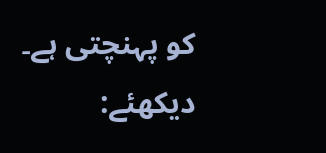کو پہنچتی ہے۔ دیکھئے: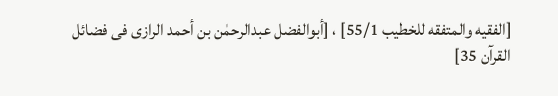[الفقيه والمتفقه للخطيب 55/1] ، [أبوالفضل عبدالرحمٰن بن أحمد الرازى فى فضائل القرآن 35]